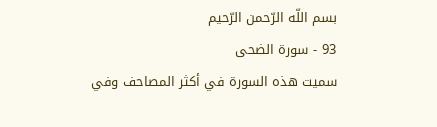بسم اللّه الرّحمن الرّحيم
93 - سورة الضحى
سميت هذه السورة في أكثر المصاحف وفي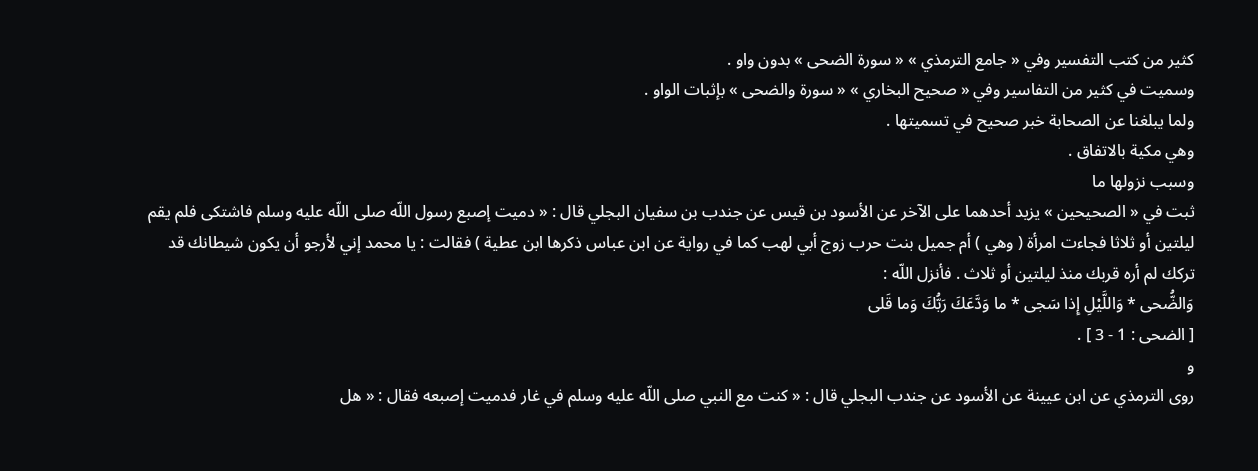كثير من كتب التفسير وفي « جامع الترمذي » « سورة الضحى » بدون واو .
وسميت في كثير من التفاسير وفي « صحيح البخاري » « سورة والضحى » بإثبات الواو .
ولما يبلغنا عن الصحابة خبر صحيح في تسميتها .
وهي مكية بالاتفاق .
وسبب نزولها ما
ثبت في « الصحيحين » يزيد أحدهما على الآخر عن الأسود بن قيس عن جندب بن سفيان البجلي قال : « دميت إصبع رسول اللّه صلى اللّه عليه وسلم فاشتكى فلم يقم ليلتين أو ثلاثا فجاءت امرأة ( وهي ) أم جميل بنت حرب زوج أبي لهب كما في رواية عن ابن عباس ذكرها ابن عطية ) فقالت : يا محمد إني لأرجو أن يكون شيطانك قد تركك لم أره قربك منذ ليلتين أو ثلاث . فأنزل اللّه :
وَالضُّحى * وَاللَّيْلِ إِذا سَجى * ما وَدَّعَكَ رَبُّكَ وَما قَلى
[ الضحى : 1 - 3 ] .
و
روى الترمذي عن ابن عيينة عن الأسود عن جندب البجلي قال : « كنت مع النبي صلى اللّه عليه وسلم في غار فدميت إصبعه فقال : « هل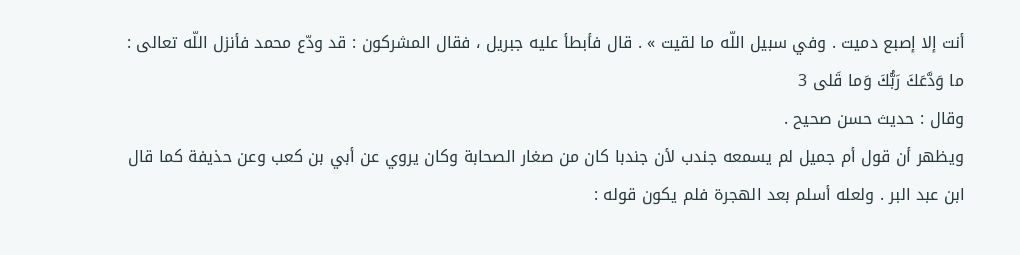أنت إلا إصبع دميت . وفي سبيل اللّه ما لقيت » . قال فأبطأ عليه جبريل ، فقال المشركون : قد ودّع محمد فأنزل اللّه تعالى :
ما وَدَّعَكَ رَبُّكَ وَما قَلى 3
وقال : حديث حسن صحيح .
ويظهر أن قول أم جميل لم يسمعه جندب لأن جندبا كان من صغار الصحابة وكان يروي عن أبي بن كعب وعن حذيفة كما قال ابن عبد البر . ولعله أسلم بعد الهجرة فلم يكون قوله :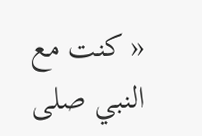« كنت مع النبي صلى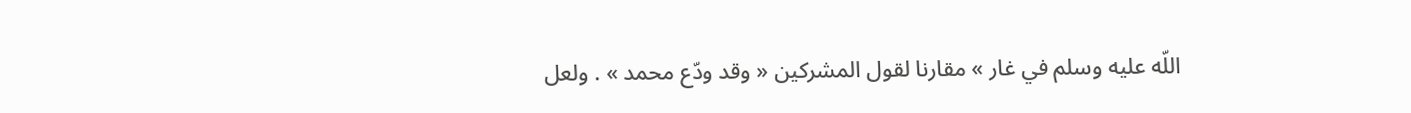اللّه عليه وسلم في غار » مقارنا لقول المشركين « وقد ودّع محمد » . ولعل